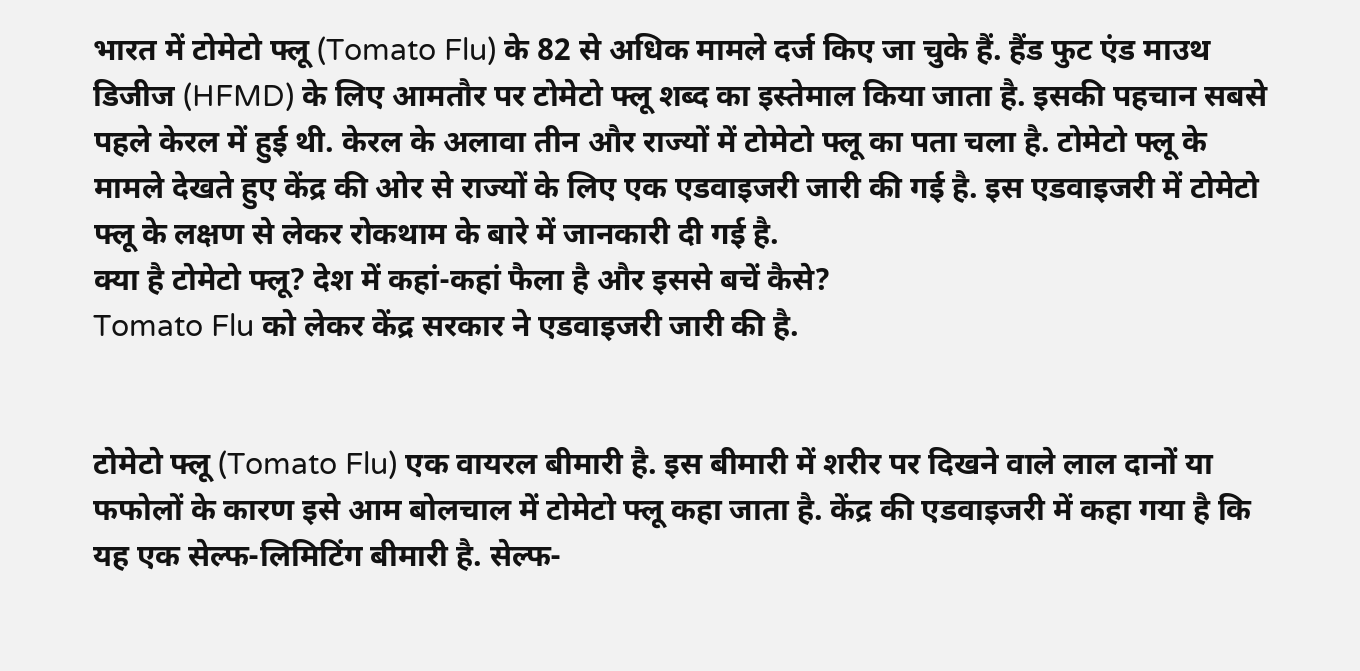भारत में टोमेटो फ्लू (Tomato Flu) के 82 से अधिक मामले दर्ज किए जा चुके हैं. हैंड फुट एंड माउथ डिजीज (HFMD) के लिए आमतौर पर टोमेटो फ्लू शब्द का इस्तेमाल किया जाता है. इसकी पहचान सबसे पहले केरल में हुई थी. केरल के अलावा तीन और राज्यों में टोमेटो फ्लू का पता चला है. टोमेटो फ्लू के मामले देखते हुए केंद्र की ओर से राज्यों के लिए एक एडवाइजरी जारी की गई है. इस एडवाइजरी में टोमेटो फ्लू के लक्षण से लेकर रोकथाम के बारे में जानकारी दी गई है.
क्या है टोमेटो फ्लू? देश में कहां-कहां फैला है और इससे बचें कैसे?
Tomato Flu को लेकर केंद्र सरकार ने एडवाइजरी जारी की है.


टोमेटो फ्लू (Tomato Flu) एक वायरल बीमारी है. इस बीमारी में शरीर पर दिखने वाले लाल दानों या फफोलों के कारण इसे आम बोलचाल में टोमेटो फ्लू कहा जाता है. केंद्र की एडवाइजरी में कहा गया है कि यह एक सेल्फ-लिमिटिंग बीमारी है. सेल्फ-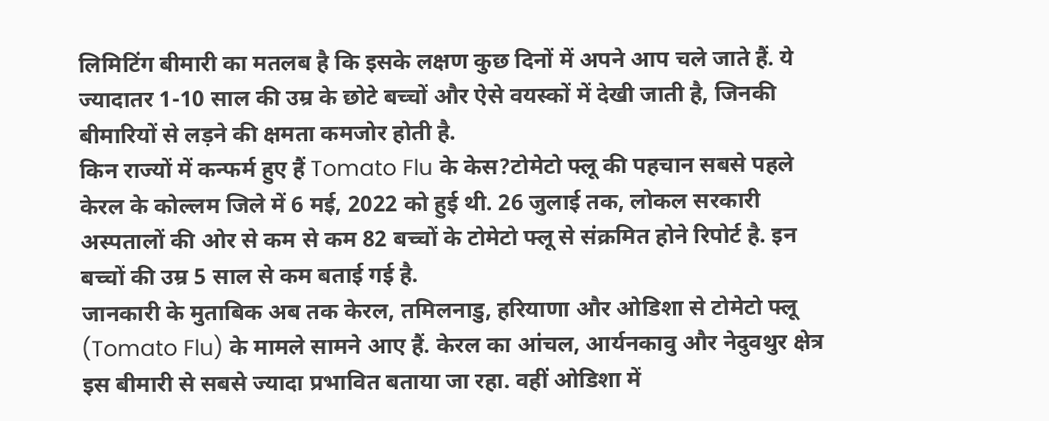लिमिटिंग बीमारी का मतलब है कि इसके लक्षण कुछ दिनों में अपने आप चले जाते हैं. ये ज्यादातर 1-10 साल की उम्र के छोटे बच्चों और ऐसे वयस्कों में देखी जाती है, जिनकी बीमारियों से लड़ने की क्षमता कमजोर होती है.
किन राज्यों में कन्फर्म हुए हैं Tomato Flu के केस?टोमेटो फ्लू की पहचान सबसे पहले केरल के कोल्लम जिले में 6 मई, 2022 को हुई थी. 26 जुलाई तक, लोकल सरकारी अस्पतालों की ओर से कम से कम 82 बच्चों के टोमेटो फ्लू से संक्रमित होने रिपोर्ट है. इन बच्चों की उम्र 5 साल से कम बताई गई है.
जानकारी के मुताबिक अब तक केरल, तमिलनाडु, हरियाणा और ओडिशा से टोमेटो फ्लू (Tomato Flu) के मामले सामने आए हैं. केरल का आंचल, आर्यनकावु और नेदुवथुर क्षेत्र इस बीमारी से सबसे ज्यादा प्रभावित बताया जा रहा. वहीं ओडिशा में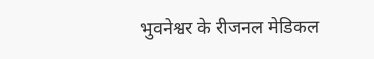भुवनेश्वर के रीजनल मेडिकल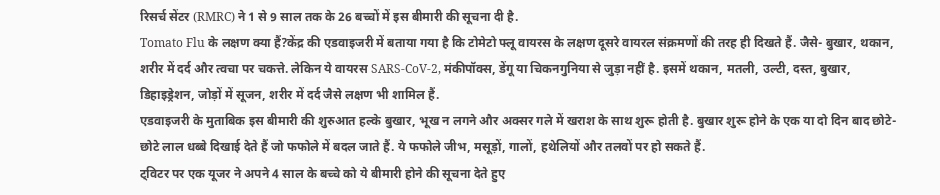रिसर्च सेंटर (RMRC) ने 1 से 9 साल तक के 26 बच्चों में इस बीमारी की सूचना दी है.
Tomato Flu के लक्षण क्या हैं?केंद्र की एडवाइजरी में बताया गया है कि टोमेटो फ्लू वायरस के लक्षण दूसरे वायरल संक्रमणों की तरह ही दिखते हैं. जैसे- बुखार, थकान, शरीर में दर्द और त्वचा पर चकत्ते. लेकिन ये वायरस SARS-CoV-2, मंकीपॉक्स, डेंगू या चिकनगुनिया से जुड़ा नहीं है. इसमें थकान, मतली, उल्टी, दस्त, बुखार, डिहाइड्रेशन, जोड़ों में सूजन, शरीर में दर्द जैसे लक्षण भी शामिल हैं.
एडवाइजरी के मुताबिक इस बीमारी की शुरुआत हल्के बुखार, भूख न लगने और अक्सर गले में खराश के साथ शुरू होती है. बुखार शुरू होने के एक या दो दिन बाद छोटे-छोटे लाल धब्बे दिखाई देते हैं जो फफोले में बदल जाते हैं. ये फफोले जीभ, मसूड़ों, गालों, हथेलियों और तलवों पर हो सकते हैं.
ट्विटर पर एक यूजर ने अपने 4 साल के बच्चे को ये बीमारी होने की सूचना देते हुए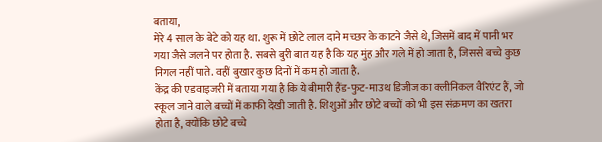बताया,
मेरे 4 साल के बेटे को यह था. शुरू में छोटे लाल दाने मच्छर के काटने जैसे थे, जिसमें बाद में पानी भर गया जैसे जलने पर होता है. सबसे बुरी बात यह है कि यह मुंह और गले में हो जाता है, जिससे बच्चे कुछ निगल नहीं पाते. वहीं बुखार कुछ दिनों में कम हो जाता है.
केंद्र की एडवाइजरी में बताया गया है कि ये बीमारी हैंड-फुट-माउथ डिजीज का क्लीनिकल वैरिएंट हैं, जो स्कूल जाने वाले बच्चों में काफी देखी जाती है. शिशुओं और छोटे बच्चों को भी इस संक्रमण का खतरा होता है, क्योंकि छोटे बच्चे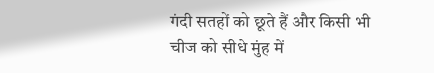गंदी सतहों को छूते हैं और किसी भी चीज को सीधे मुंह में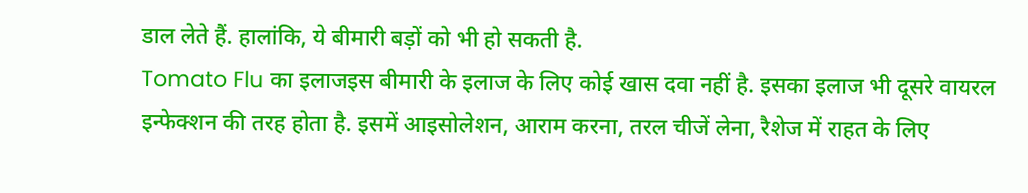डाल लेते हैं. हालांकि, ये बीमारी बड़ों को भी हो सकती है.
Tomato Flu का इलाजइस बीमारी के इलाज के लिए कोई खास दवा नहीं है. इसका इलाज भी दूसरे वायरल इन्फेक्शन की तरह होता है. इसमें आइसोलेशन, आराम करना, तरल चीजें लेना, रैशेज में राहत के लिए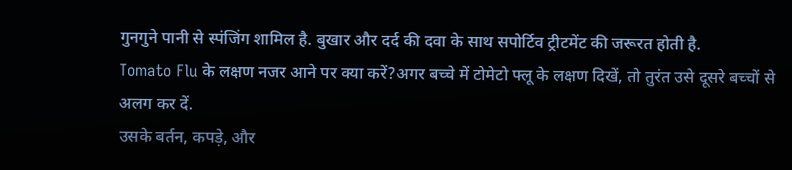गुनगुने पानी से स्पंजिंग शामिल है. बुखार और दर्द की दवा के साथ सपोर्टिव ट्रीटमेंट की जरूरत होती है.
Tomato Flu के लक्षण नजर आने पर क्या करें?अगर बच्चे में टोमेटो फ्लू के लक्षण दिखें, तो तुरंत उसे दूसरे बच्चों से अलग कर दें.
उसके बर्तन, कपड़े, और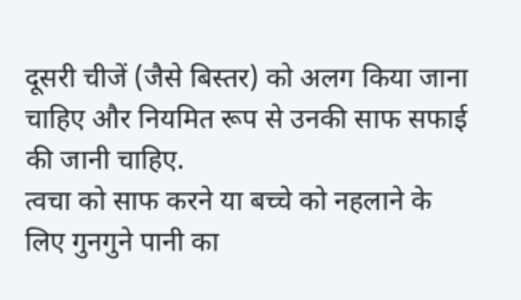दूसरी चीजें (जैसे बिस्तर) को अलग किया जाना चाहिए और नियमित रूप से उनकी साफ सफाई की जानी चाहिए.
त्वचा को साफ करने या बच्चे को नहलाने के लिए गुनगुने पानी का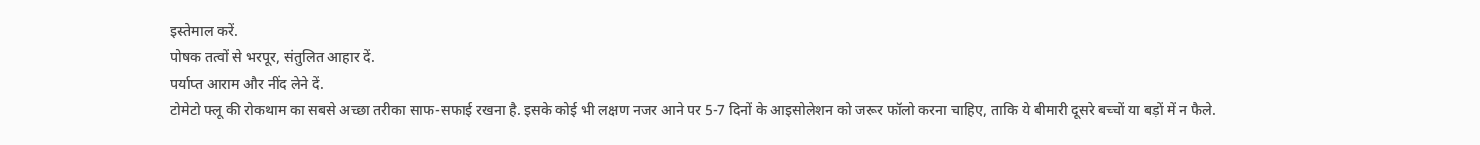इस्तेमाल करें.
पोषक तत्वों से भरपूर, संतुलित आहार दें.
पर्याप्त आराम और नींद लेने दें.
टोमेटो फ्लू की रोकथाम का सबसे अच्छा तरीका साफ-सफाई रखना है. इसके कोई भी लक्षण नजर आने पर 5-7 दिनों के आइसोलेशन को जरूर फॉलो करना चाहिए, ताकि ये बीमारी दूसरे बच्चों या बड़ों में न फैले.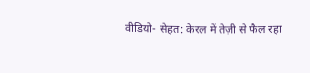वीडियो- सेहत: केरल में तेज़ी से फैल रहा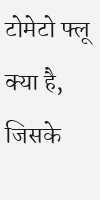टोमेटो फ्लू क्या है, जिसके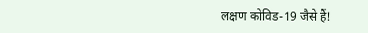लक्षण कोविड-19 जैसे हैं!